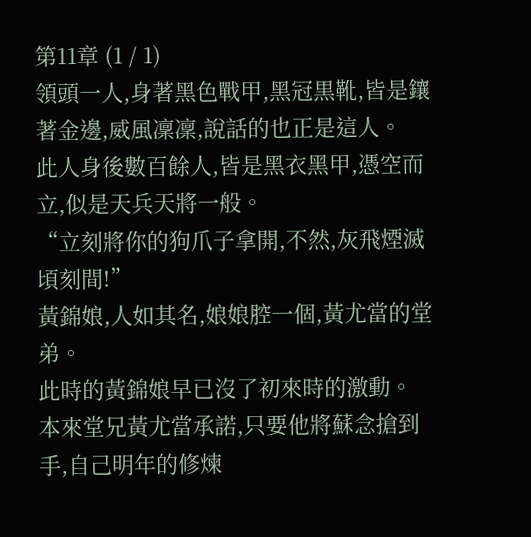第11章 (1 / 1)
領頭一人,身著黑色戰甲,黑冠黒靴,皆是鑲著金邊,威風凜凜,說話的也正是這人。
此人身後數百餘人,皆是黑衣黑甲,憑空而立,似是天兵天將一般。
“立刻將你的狗爪子拿開,不然,灰飛煙滅頃刻間!”
黃錦娘,人如其名,娘娘腔一個,黃尤當的堂弟。
此時的黃錦娘早已沒了初來時的激動。
本來堂兄黃尤當承諾,只要他將蘇念搶到手,自己明年的修煉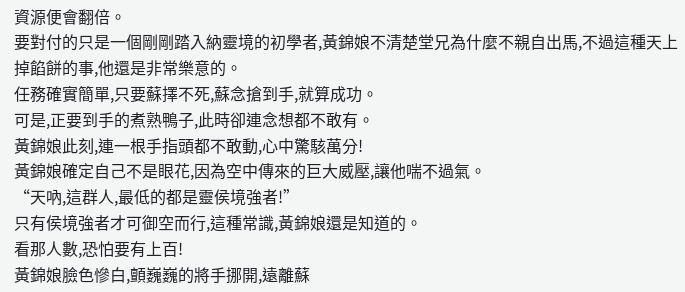資源便會翻倍。
要對付的只是一個剛剛踏入納靈境的初學者,黃錦娘不清楚堂兄為什麼不親自出馬,不過這種天上掉餡餅的事,他還是非常樂意的。
任務確實簡單,只要蘇擇不死,蘇念搶到手,就算成功。
可是,正要到手的煮熟鴨子,此時卻連念想都不敢有。
黃錦娘此刻,連一根手指頭都不敢動,心中驚駭萬分!
黃錦娘確定自己不是眼花,因為空中傳來的巨大威壓,讓他喘不過氣。
“天吶,這群人,最低的都是靈侯境強者!”
只有侯境強者才可御空而行,這種常識,黃錦娘還是知道的。
看那人數,恐怕要有上百!
黃錦娘臉色慘白,顫巍巍的將手挪開,遠離蘇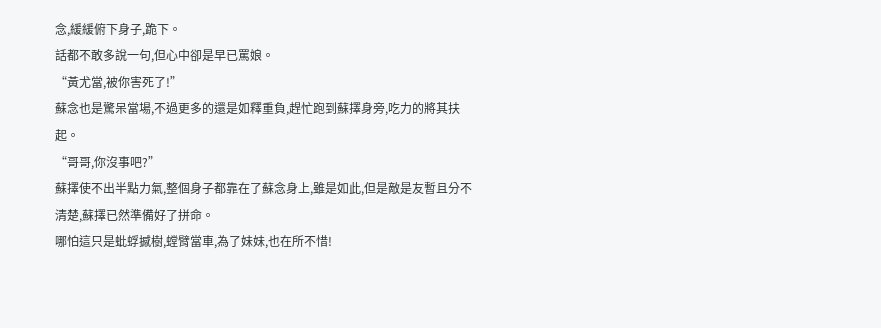念,緩緩俯下身子,跪下。
話都不敢多說一句,但心中卻是早已罵娘。
“黃尤當,被你害死了!”
蘇念也是驚呆當場,不過更多的還是如釋重負,趕忙跑到蘇擇身旁,吃力的將其扶起。
“哥哥,你沒事吧?”
蘇擇使不出半點力氣,整個身子都靠在了蘇念身上,雖是如此,但是敵是友暫且分不清楚,蘇擇已然準備好了拼命。
哪怕這只是蚍蜉撼樹,螳臂當車,為了妹妹,也在所不惜!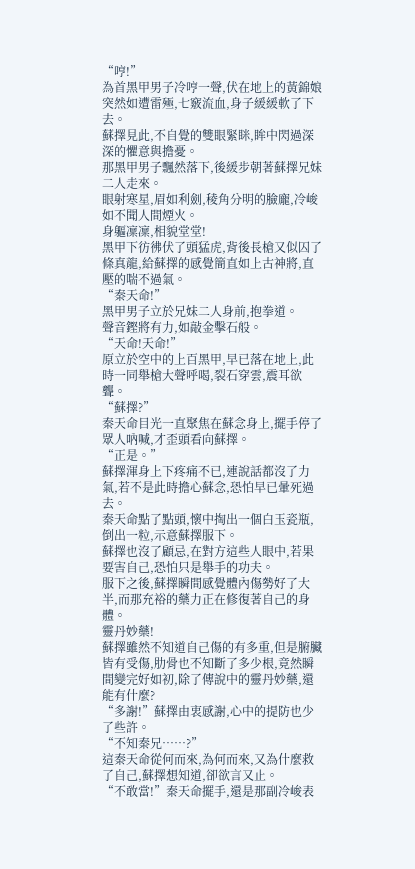“哼!”
為首黑甲男子冷哼一聲,伏在地上的黃錦娘突然如遭雷殛,七竅流血,身子緩緩軟了下去。
蘇擇見此,不自覺的雙眼緊眯,眸中閃過深深的懼意與擔憂。
那黑甲男子飄然落下,後緩步朝著蘇擇兄妹二人走來。
眼射寒星,眉如利劍,稜角分明的臉龐,冷峻如不聞人間煙火。
身軀凜凜,相貌堂堂!
黑甲下彷彿伏了頭猛虎,背後長槍又似囚了條真龍,給蘇擇的感覺簡直如上古神將,直壓的喘不過氣。
“秦天命!”
黑甲男子立於兄妹二人身前,抱拳道。
聲音鏗將有力,如敲金擊石般。
“天命!天命!”
原立於空中的上百黑甲,早已落在地上,此時一同舉槍大聲呼喝,裂石穿雲,震耳欲聾。
“蘇擇?”
秦天命目光一直聚焦在蘇念身上,擺手停了眾人吶喊,才歪頭看向蘇擇。
“正是。”
蘇擇渾身上下疼痛不已,連說話都沒了力氣,若不是此時擔心蘇念,恐怕早已暈死過去。
秦天命點了點頭,懷中掏出一個白玉瓷瓶,倒出一粒,示意蘇擇服下。
蘇擇也沒了顧忌,在對方這些人眼中,若果要害自己,恐怕只是舉手的功夫。
服下之後,蘇擇瞬間感覺體內傷勢好了大半,而那充裕的藥力正在修復著自己的身體。
靈丹妙藥!
蘇擇雖然不知道自己傷的有多重,但是腑臟皆有受傷,肋骨也不知斷了多少根,竟然瞬間變完好如初,除了傳說中的靈丹妙藥,還能有什麼?
“多謝!”蘇擇由衷感謝,心中的提防也少了些許。
“不知秦兄……?”
這秦天命從何而來,為何而來,又為什麼救了自己,蘇擇想知道,卻欲言又止。
“不敢當!”秦天命擺手,還是那副冷峻表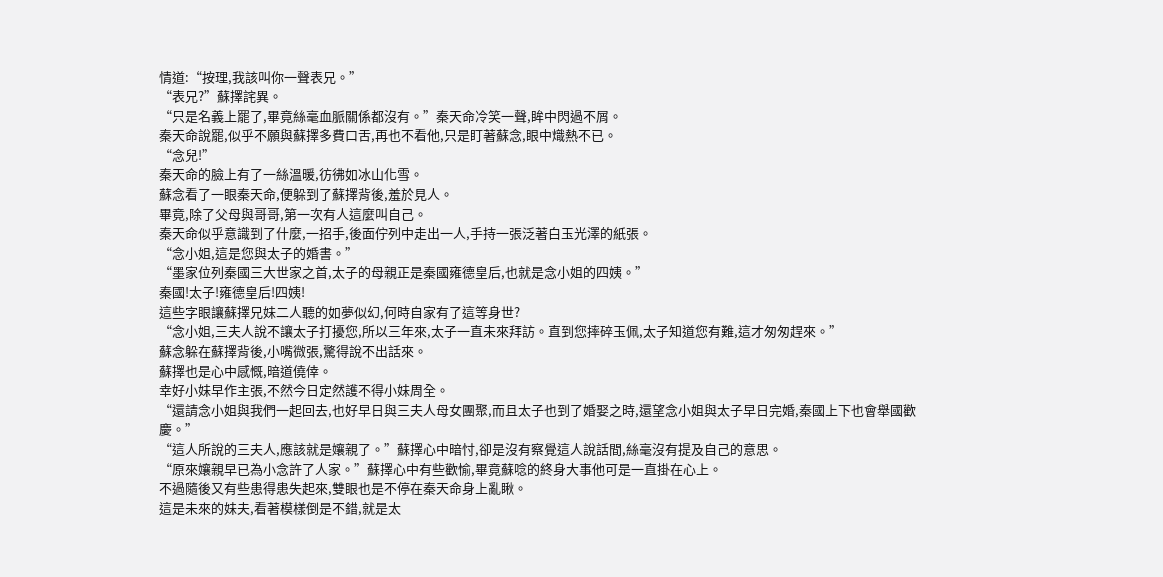情道:“按理,我該叫你一聲表兄。”
“表兄?”蘇擇詫異。
“只是名義上罷了,畢竟絲毫血脈關係都沒有。”秦天命冷笑一聲,眸中閃過不屑。
秦天命說罷,似乎不願與蘇擇多費口舌,再也不看他,只是盯著蘇念,眼中熾熱不已。
“念兒!”
秦天命的臉上有了一絲溫暖,彷彿如冰山化雪。
蘇念看了一眼秦天命,便躲到了蘇擇背後,羞於見人。
畢竟,除了父母與哥哥,第一次有人這麼叫自己。
秦天命似乎意識到了什麼,一招手,後面佇列中走出一人,手持一張泛著白玉光澤的紙張。
“念小姐,這是您與太子的婚書。”
“墨家位列秦國三大世家之首,太子的母親正是秦國雍德皇后,也就是念小姐的四姨。”
秦國!太子!雍德皇后!四姨!
這些字眼讓蘇擇兄妹二人聽的如夢似幻,何時自家有了這等身世?
“念小姐,三夫人說不讓太子打擾您,所以三年來,太子一直未來拜訪。直到您摔碎玉佩,太子知道您有難,這才匆匆趕來。”
蘇念躲在蘇擇背後,小嘴微張,驚得說不出話來。
蘇擇也是心中感慨,暗道僥倖。
幸好小妹早作主張,不然今日定然護不得小妹周全。
“還請念小姐與我們一起回去,也好早日與三夫人母女團聚,而且太子也到了婚娶之時,還望念小姐與太子早日完婚,秦國上下也會舉國歡慶。”
“這人所說的三夫人,應該就是孃親了。”蘇擇心中暗忖,卻是沒有察覺這人說話間,絲毫沒有提及自己的意思。
“原來孃親早已為小念許了人家。”蘇擇心中有些歡愉,畢竟蘇唸的終身大事他可是一直掛在心上。
不過隨後又有些患得患失起來,雙眼也是不停在秦天命身上亂瞅。
這是未來的妹夫,看著模樣倒是不錯,就是太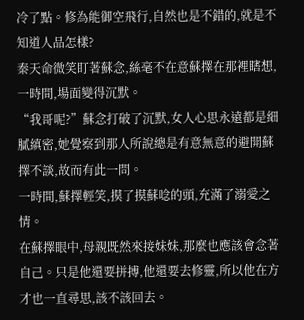冷了點。修為能御空飛行,自然也是不錯的,就是不知道人品怎樣?
秦天命微笑盯著蘇念,絲毫不在意蘇擇在那裡瞎想,一時間,場面變得沉默。
“我哥呢?”蘇念打破了沉默,女人心思永遠都是細膩縝密,她覺察到那人所說總是有意無意的避開蘇擇不談,故而有此一問。
一時間,蘇擇輕笑,摸了摸蘇唸的頭,充滿了溺愛之情。
在蘇擇眼中,母親既然來接妹妹,那麼也應該會念著自己。只是他還要拼搏,他還要去修靈,所以他在方才也一直尋思,該不該回去。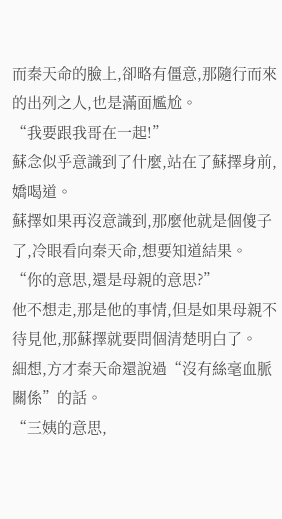而秦天命的臉上,卻略有僵意,那隨行而來的出列之人,也是滿面尷尬。
“我要跟我哥在一起!”
蘇念似乎意識到了什麼,站在了蘇擇身前,嬌喝道。
蘇擇如果再沒意識到,那麼他就是個傻子了,冷眼看向秦天命,想要知道結果。
“你的意思,還是母親的意思?”
他不想走,那是他的事情,但是如果母親不待見他,那蘇擇就要問個清楚明白了。
細想,方才秦天命還說過“沒有絲毫血脈關係”的話。
“三姨的意思,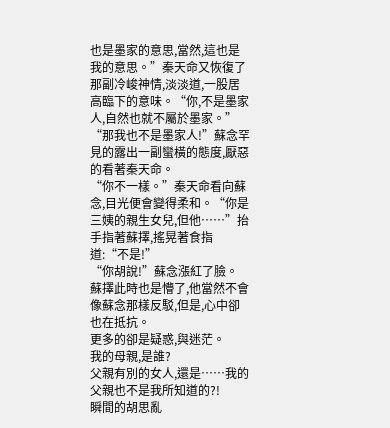也是墨家的意思,當然,這也是我的意思。”秦天命又恢復了那副冷峻神情,淡淡道,一股居高臨下的意味。“你,不是墨家人,自然也就不屬於墨家。”
“那我也不是墨家人!”蘇念罕見的露出一副蠻橫的態度,厭惡的看著秦天命。
“你不一樣。”秦天命看向蘇念,目光便會變得柔和。“你是三姨的親生女兒,但他……”抬手指著蘇擇,搖晃著食指道:“不是!”
“你胡說!”蘇念漲紅了臉。
蘇擇此時也是懵了,他當然不會像蘇念那樣反駁,但是,心中卻也在抵抗。
更多的卻是疑惑,與迷茫。
我的母親,是誰?
父親有別的女人,還是……我的父親也不是我所知道的?!
瞬間的胡思亂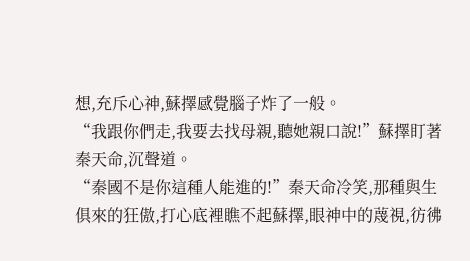想,充斥心神,蘇擇感覺腦子炸了一般。
“我跟你們走,我要去找母親,聽她親口說!”蘇擇盯著秦天命,沉聲道。
“秦國不是你這種人能進的!”秦天命冷笑,那種與生俱來的狂傲,打心底裡瞧不起蘇擇,眼神中的蔑視,彷彿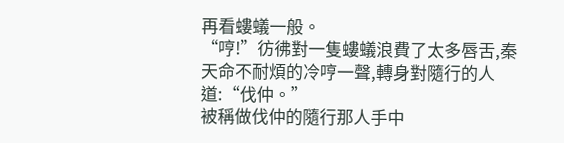再看螻蟻一般。
“哼!”彷彿對一隻螻蟻浪費了太多唇舌,秦天命不耐煩的冷哼一聲,轉身對隨行的人道:“伐仲。”
被稱做伐仲的隨行那人手中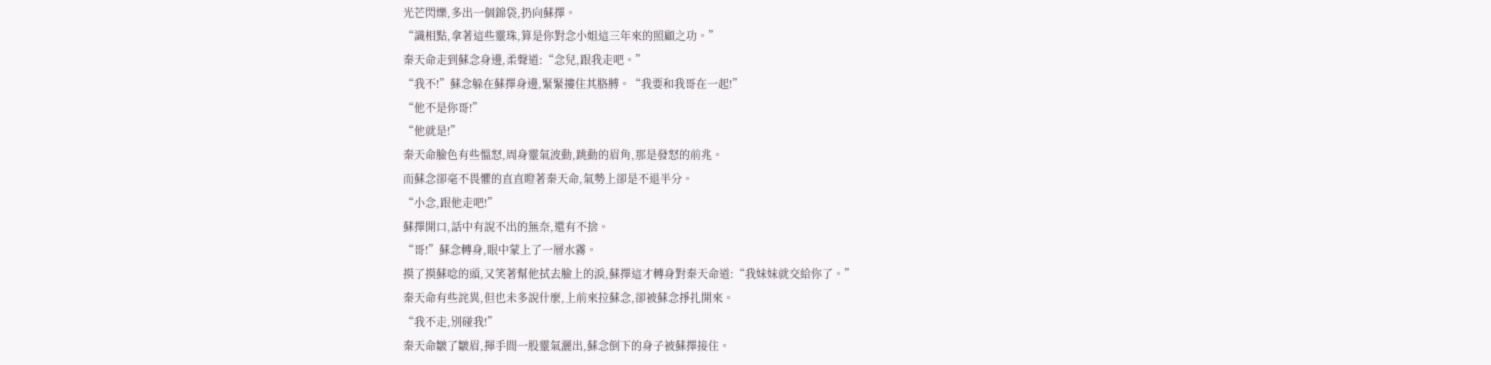光芒閃爍,多出一個錦袋,扔向蘇擇。
“識相點,拿著這些靈珠,算是你對念小姐這三年來的照顧之功。”
秦天命走到蘇念身邊,柔聲道:“念兒,跟我走吧。”
“我不!”蘇念躲在蘇擇身邊,緊緊摟住其胳膊。“我要和我哥在一起!”
“他不是你哥!”
“他就是!”
秦天命臉色有些慍怒,周身靈氣波動,跳動的眉角,那是發怒的前兆。
而蘇念卻毫不畏懼的直直瞪著秦天命,氣勢上卻是不退半分。
“小念,跟他走吧!”
蘇擇開口,話中有說不出的無奈,還有不捨。
“哥!”蘇念轉身,眼中蒙上了一層水霧。
摸了摸蘇唸的頭,又笑著幫他拭去臉上的淚,蘇擇這才轉身對秦天命道:“我妹妹就交給你了。”
秦天命有些詫異,但也未多說什麼,上前來拉蘇念,卻被蘇念掙扎開來。
“我不走,別碰我!”
秦天命皺了皺眉,揮手間一股靈氣灑出,蘇念倒下的身子被蘇擇接住。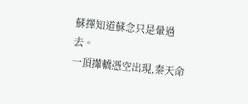蘇擇知道蘇念只是暈過去。
一頂攆轎憑空出現,秦天命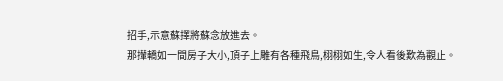招手,示意蘇擇將蘇念放進去。
那攆轎如一間房子大小,頂子上雕有各種飛鳥,栩栩如生,令人看後歎為觀止。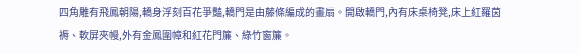四角雕有飛鳳朝陽,轎身浮刻百花爭豔,轎門是由藤條編成的畫扇。開啟轎門,內有床桌椅凳,床上紅羅茵褥、軟屏夾幔,外有金鳳圍幛和紅花門簾、綠竹窗簾。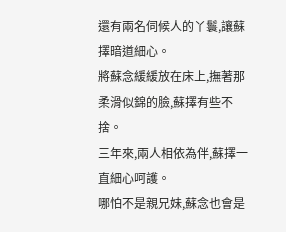還有兩名伺候人的丫鬟,讓蘇擇暗道細心。
將蘇念緩緩放在床上,撫著那柔滑似錦的臉,蘇擇有些不捨。
三年來,兩人相依為伴,蘇擇一直細心呵護。
哪怕不是親兄妹,蘇念也會是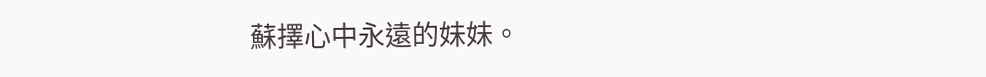蘇擇心中永遠的妹妹。